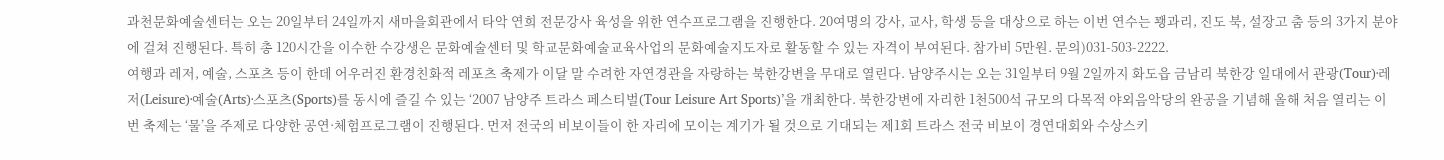과천문화예술센터는 오는 20일부터 24일까지 새마을회관에서 타악 연희 전문강사 육성을 위한 연수프로그램을 진행한다. 20여명의 강사, 교사, 학생 등을 대상으로 하는 이번 연수는 꽹과리, 진도 북, 설장고 춤 등의 3가지 분야에 걸쳐 진행된다. 특히 총 120시간을 이수한 수강생은 문화예술센터 및 학교문화예술교육사업의 문화예술지도자로 활동할 수 있는 자격이 부여된다. 참가비 5만원. 문의)031-503-2222.
여행과 레저, 예술, 스포츠 등이 한데 어우러진 환경친화적 레포츠 축제가 이달 말 수려한 자연경관을 자랑하는 북한강변을 무대로 열린다. 남양주시는 오는 31일부터 9월 2일까지 화도읍 금남리 북한강 일대에서 관광(Tour)·레저(Leisure)·예술(Arts)·스포츠(Sports)를 동시에 즐길 수 있는 ‘2007 남양주 트라스 페스티벌(Tour Leisure Art Sports)’을 개최한다. 북한강변에 자리한 1천500석 규모의 다목적 야외음악당의 완공을 기념해 올해 처음 열리는 이번 축제는 ‘물’을 주제로 다양한 공연·체험프로그램이 진행된다. 먼저 전국의 비보이들이 한 자리에 모이는 계기가 될 것으로 기대되는 제1회 트라스 전국 비보이 경연대회와 수상스키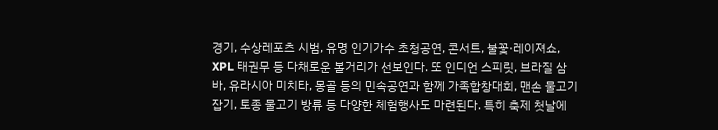경기, 수상레포츠 시범, 유명 인기가수 초청공연, 콘서트, 불꽃·레이져쇼, XPL 태권무 등 다채로운 볼거리가 선보인다. 또 인디언 스피릿, 브라질 삼바, 유라시아 미치타, 몽골 등의 민속공연과 함께 가족합창대회, 맨손 물고기잡기, 토종 물고기 방류 등 다양한 체험행사도 마련된다. 특히 축제 첫날에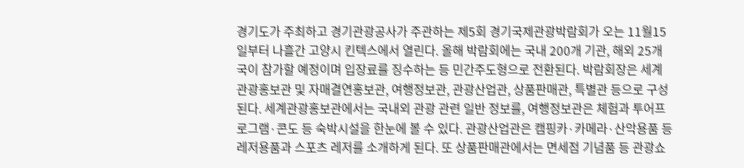경기도가 주최하고 경기관광공사가 주관하는 제5회 경기국제관광박람회가 오는 11월15일부터 나흘간 고양시 킨텍스에서 열린다. 올해 박람회에는 국내 200개 기관, 해외 25개국이 참가할 예정이며 입장료를 징수하는 등 민간주도형으로 전환된다. 박람회장은 세계관광홍보관 및 자매결연홍보관, 여행정보관, 관광산업관, 상품판매관, 특별관 등으로 구성된다. 세계관광홍보관에서는 국내외 관광 관련 일반 정보를, 여행정보관은 체험과 투어프로그램·콘도 등 숙박시설을 한눈에 볼 수 있다. 관광산업관은 캠핑카·카메라·산악용품 등 레저용품과 스포츠 레저를 소개하게 된다. 또 상품판매관에서는 면세점 기념품 등 관광쇼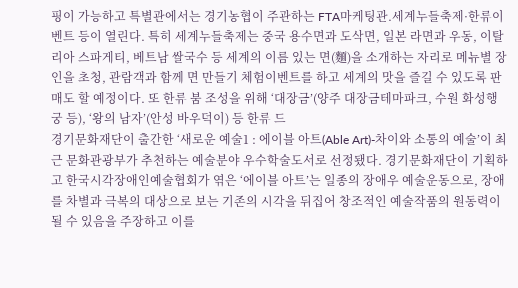핑이 가능하고 특별관에서는 경기농협이 주관하는 FTA마케팅관.세계누들축제·한류이벤트 등이 열린다. 특히 세계누들축제는 중국 용수면과 도삭면, 일본 라면과 우동, 이탈리아 스파게티, 베트남 쌀국수 등 세계의 이름 있는 면(麵)을 소개하는 자리로 메뉴별 장인을 초청, 관람객과 함께 면 만들기 체험이벤트를 하고 세계의 맛을 즐길 수 있도록 판매도 할 예정이다. 또 한류 붐 조성을 위해 ‘대장금’(양주 대장금테마파크, 수원 화성행궁 등), ‘왕의 남자’(안성 바우덕이) 등 한류 드
경기문화재단이 출간한 ‘새로운 예술1 : 에이블 아트(Able Art)-차이와 소통의 예술’이 최근 문화관광부가 추천하는 예술분야 우수학술도서로 선정됐다. 경기문화재단이 기획하고 한국시각장애인예술협회가 엮은 ‘에이블 아트’는 일종의 장애우 예술운동으로, 장애를 차별과 극복의 대상으로 보는 기존의 시각을 뒤집어 창조적인 예술작품의 원동력이 될 수 있음을 주장하고 이를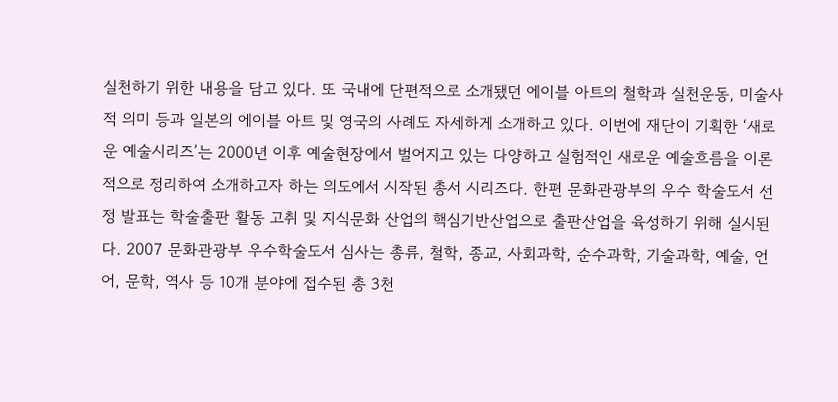실천하기 위한 내용을 담고 있다. 또 국내에 단편적으로 소개됐던 에이블 아트의 철학과 실천운동, 미술사적 의미 등과 일본의 에이블 아트 및 영국의 사례도 자세하게 소개하고 있다. 이번에 재단이 기획한 ‘새로운 예술시리즈’는 2000년 이후 예술현장에서 벌어지고 있는 다양하고 실험적인 새로운 예술흐름을 이론적으로 정리하여 소개하고자 하는 의도에서 시작된 총서 시리즈다. 한편 문화관광부의 우수 학술도서 선정 발표는 학술출판 활동 고취 및 지식문화 산업의 핵심기반산업으로 출판산업을 육성하기 위해 실시된다. 2007 문화관광부 우수학술도서 심사는 총류, 철학, 종교, 사회과학, 순수과학, 기술과학, 예술, 언어, 문학, 역사 등 10개 분야에 접수된 총 3천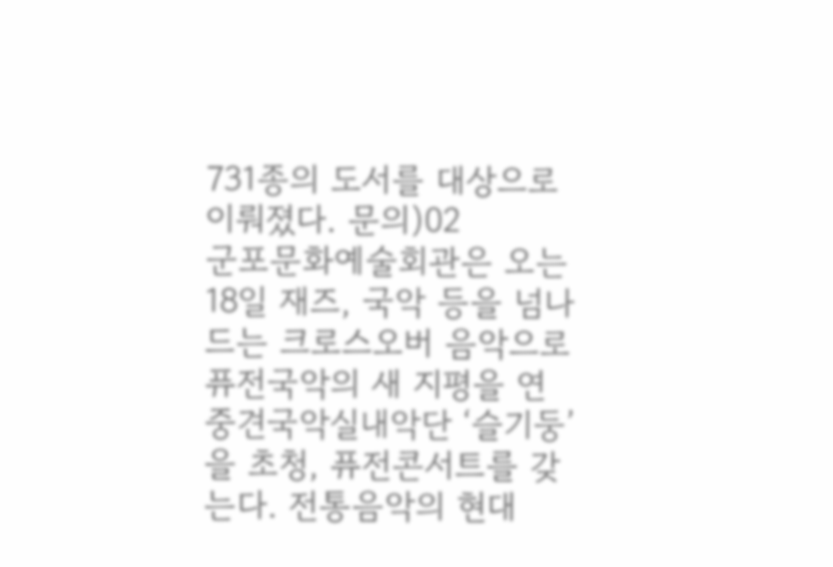731종의 도서를 대상으로 이뤄졌다. 문의)02
군포문화예술회관은 오는 18일 재즈, 국악 등을 넘나드는 크로스오버 음악으로 퓨전국악의 새 지평을 연 중견국악실내악단 ‘슬기둥’을 초청, 퓨전콘서트를 갖는다. 전통음악의 현대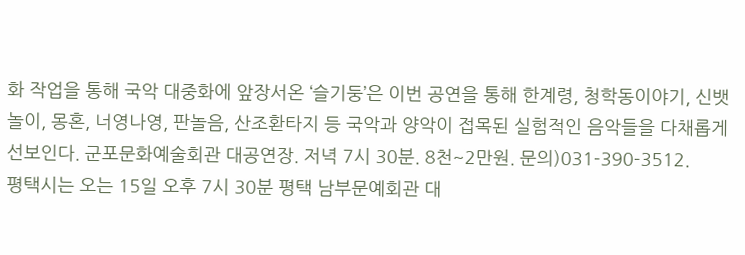화 작업을 통해 국악 대중화에 앞장서온 ‘슬기둥’은 이번 공연을 통해 한계령, 청학동이야기, 신뱃놀이, 몽혼, 너영나영, 판놀음, 산조환타지 등 국악과 양악이 접목된 실험적인 음악들을 다채롭게 선보인다. 군포문화예술회관 대공연장. 저녁 7시 30분. 8천~2만원. 문의)031-390-3512.
평택시는 오는 15일 오후 7시 30분 평택 남부문예회관 대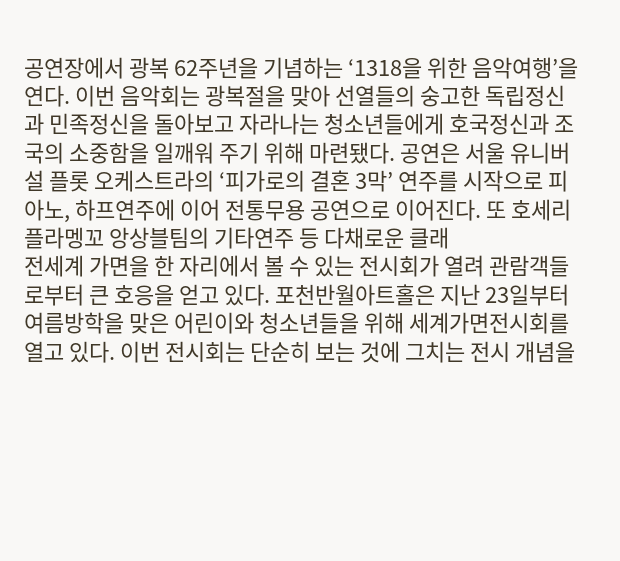공연장에서 광복 62주년을 기념하는 ‘1318을 위한 음악여행’을 연다. 이번 음악회는 광복절을 맞아 선열들의 숭고한 독립정신과 민족정신을 돌아보고 자라나는 청소년들에게 호국정신과 조국의 소중함을 일깨워 주기 위해 마련됐다. 공연은 서울 유니버설 플롯 오케스트라의 ‘피가로의 결혼 3막’ 연주를 시작으로 피아노, 하프연주에 이어 전통무용 공연으로 이어진다. 또 호세리 플라멩꼬 앙상블팀의 기타연주 등 다채로운 클래
전세계 가면을 한 자리에서 볼 수 있는 전시회가 열려 관람객들로부터 큰 호응을 얻고 있다. 포천반월아트홀은 지난 23일부터 여름방학을 맞은 어린이와 청소년들을 위해 세계가면전시회를 열고 있다. 이번 전시회는 단순히 보는 것에 그치는 전시 개념을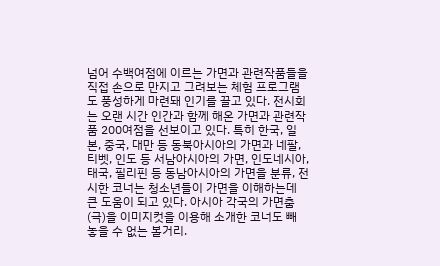넘어 수백여점에 이르는 가면과 관련작품들을 직접 손으로 만지고 그려보는 체험 프로그램도 풍성하게 마련돼 인기를 끌고 있다. 전시회는 오랜 시간 인간과 함께 해온 가면과 관련작품 200여점을 선보이고 있다. 특히 한국, 일본, 중국, 대만 등 동북아시아의 가면과 네팔, 티벳, 인도 등 서남아시아의 가면, 인도네시아, 태국, 필리핀 등 동남아시아의 가면을 분류, 전시한 코너는 청소년들이 가면을 이해하는데 큰 도움이 되고 있다. 아시아 각국의 가면춤(극)을 이미지컷을 이용해 소개한 코너도 빼 놓을 수 없는 볼거리.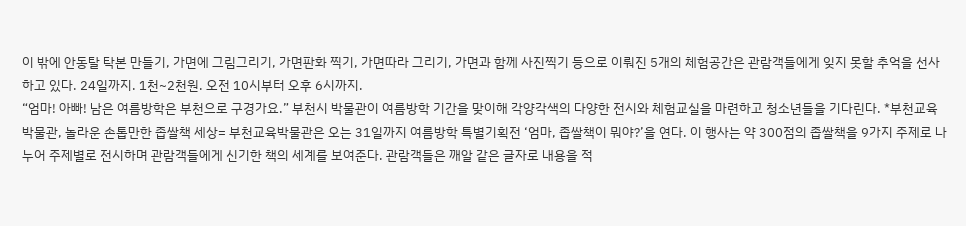이 밖에 안동탈 탁본 만들기, 가면에 그림그리기, 가면판화 찍기, 가면따라 그리기, 가면과 함께 사진찍기 등으로 이뤄진 5개의 체험공간은 관람객들에게 잊지 못할 추억을 선사하고 있다. 24일까지. 1천~2천원. 오전 10시부터 오후 6시까지.
“엄마! 아빠! 남은 여름방학은 부천으로 구경가요.” 부천시 박물관이 여름방학 기간을 맞이해 각양각색의 다양한 전시와 체험교실을 마련하고 청소년들을 기다린다. *부천교육박물관, 놀라운 손톱만한 좁쌀책 세상= 부천교육박물관은 오는 31일까지 여름방학 특별기획전 ‘엄마, 좁쌀책이 뭐야?’을 연다. 이 행사는 약 300점의 좁쌀책을 9가지 주제로 나누어 주제별로 전시하며 관람객들에게 신기한 책의 세계를 보여준다. 관람객들은 깨알 같은 글자로 내용을 적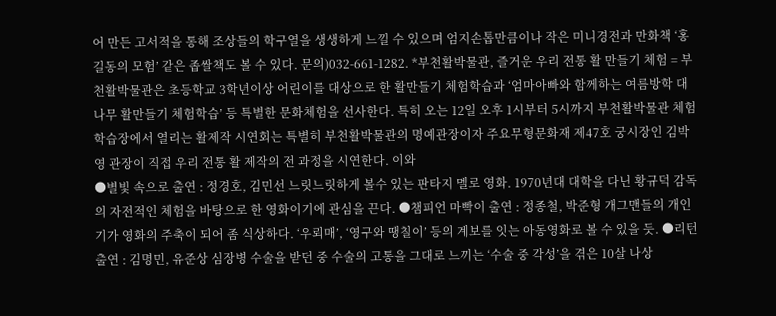어 만든 고서적을 통해 조상들의 학구열을 생생하게 느낄 수 있으며 엄지손톱만큼이나 작은 미니경전과 만화책 ‘홍길동의 모험’ 같은 좁쌀책도 볼 수 있다. 문의)032-661-1282. *부천활박물관, 즐거운 우리 전통 활 만들기 체험 = 부천활박물관은 초등학교 3학년이상 어린이를 대상으로 한 활만들기 체험학습과 ‘엄마아빠와 함께하는 여름방학 대나무 활만들기 체험학습’ 등 특별한 문화체험을 선사한다. 특히 오는 12일 오후 1시부터 5시까지 부천활박물관 체험학습장에서 열리는 활제작 시연회는 특별히 부천활박물관의 명예관장이자 주요무형문화재 제47호 궁시장인 김박영 관장이 직접 우리 전통 활 제작의 전 과정을 시연한다. 이와
●별빛 속으로 출연 : 정경호, 김민선 느릿느릿하게 볼수 있는 판타지 멜로 영화. 1970년대 대학을 다닌 황규덕 감독의 자전적인 체험을 바탕으로 한 영화이기에 관심을 끈다. ●챔피언 마빡이 출연 : 정종철, 박준형 개그맨들의 개인기가 영화의 주축이 되어 좀 식상하다. ‘우뢰매’, ‘영구와 땡칠이’ 등의 계보를 잇는 아동영화로 볼 수 있을 듯. ●리턴 출연 : 김명민, 유준상 심장병 수술을 받던 중 수술의 고통을 그대로 느끼는 ‘수술 중 각성’을 겪은 10살 나상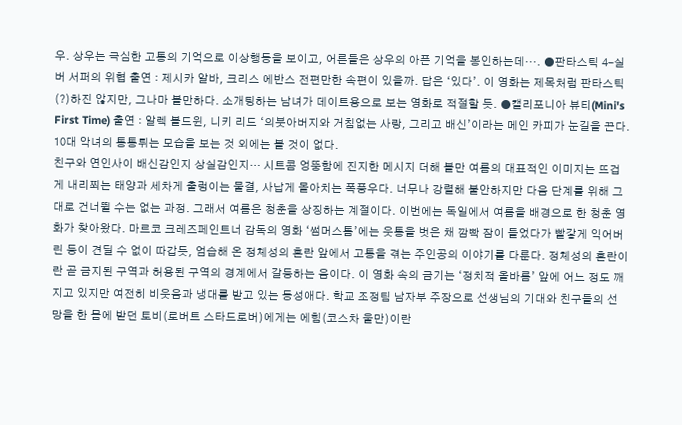우. 상우는 극심한 고통의 기억으로 이상행동을 보이고, 어른들은 상우의 아픈 기억을 봉인하는데···. ●판타스틱 4-실버 서퍼의 위협 출연 : 제시카 알바, 크리스 에반스 전편만한 속편이 있을까. 답은 ‘있다’. 이 영화는 제목처럼 판타스틱(?)하진 않지만, 그나마 볼만하다. 소개팅하는 남녀가 데이트용으로 보는 영화로 적절할 듯. ●캘리포니아 뷰티(Mini's First Time) 출연 : 알렉 볼드윈, 니키 리드 ‘의붓아버지와 거침없는 사랑, 그리고 배신’이라는 메인 카피가 눈길을 끈다. 10대 악녀의 통통튀는 모습을 보는 것 외에는 볼 것이 없다.
친구와 연인사이 배신감인지 상실감인지… 시트콤 엉뚱함에 진지한 메시지 더해 볼만 여름의 대표적인 이미지는 뜨겁게 내리쬐는 태양과 세차게 출렁이는 물결, 사납게 몰아치는 폭풍우다. 너무나 강렬해 불안하지만 다음 단계를 위해 그대로 건너뛸 수는 없는 과정. 그래서 여름은 청춘을 상징하는 계절이다. 이번에는 독일에서 여름을 배경으로 한 청춘 영화가 찾아왔다. 마르코 크레즈페인트너 감독의 영화 ‘썸머스톰’에는 웃통을 벗은 채 깜빡 잠이 들었다가 빨갛게 익어버린 등이 견딜 수 없이 따갑듯, 엄습해 온 정체성의 혼란 앞에서 고통을 겪는 주인공의 이야기를 다룬다. 정체성의 혼란이란 곧 금지된 구역과 허용된 구역의 경계에서 갈등하는 음이다. 이 영화 속의 금기는 ‘정치적 올바름’ 앞에 어느 정도 깨지고 있지만 여전히 비웃음과 냉대를 받고 있는 동성애다. 학교 조정팀 남자부 주장으로 선생님의 기대와 친구들의 선망을 한 몸에 받던 토비(로버트 스타드로버)에게는 에힘(코스차 울만)이란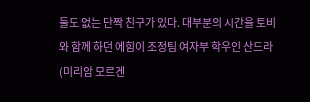둘도 없는 단짝 친구가 있다. 대부분의 시간을 토비와 함께 하던 에힘이 조정팀 여자부 학우인 산드라(미리암 모르겐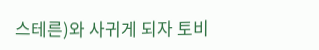스테른)와 사귀게 되자 토비